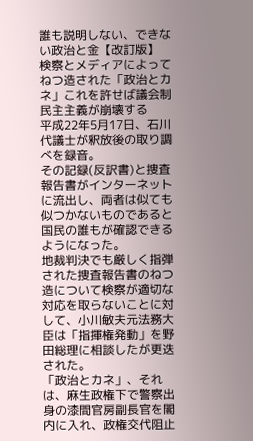誰も説明しない、できない政治と金【改訂版】
検察とメディアによってねつ造された「政治とカネ」これを許せば議会制民主主義が崩壊する
平成22年5月17日、石川代議士が釈放後の取り調べを録音。
その記録(反訳書)と捜査報告書がインターネットに流出し、両者は似ても似つかないものであると国民の誰もが確認できるようになった。
地裁判決でも厳しく指弾された捜査報告書のねつ造について検察が適切な対応を取らないことに対して、小川敏夫元法務大臣は「指揮権発動」を野田総理に相談したが更迭された。
「政治とカネ」、それは、麻生政権下で警察出身の漆間官房副長官を閣内に入れ、政権交代阻止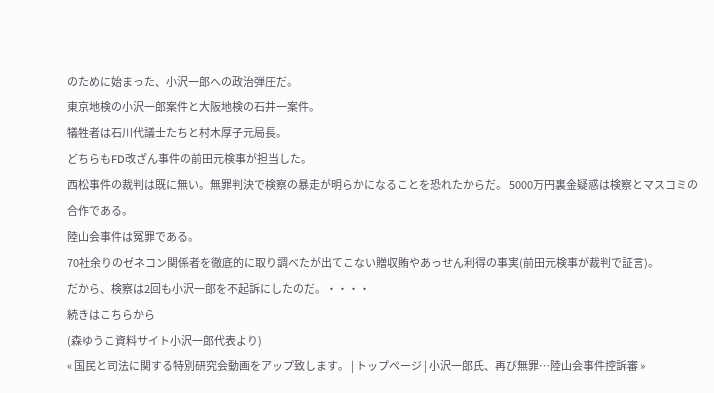のために始まった、小沢一郎への政治弾圧だ。
東京地検の小沢一郎案件と大阪地検の石井一案件。
犠牲者は石川代議士たちと村木厚子元局長。
どちらもFD改ざん事件の前田元検事が担当した。
西松事件の裁判は既に無い。無罪判決で検察の暴走が明らかになることを恐れたからだ。 5000万円裏金疑惑は検察とマスコミの合作である。
陸山会事件は冤罪である。
70社余りのゼネコン関係者を徹底的に取り調べたが出てこない贈収賄やあっせん利得の事実(前田元検事が裁判で証言)。
だから、検察は2回も小沢一郎を不起訴にしたのだ。・・・・
続きはこちらから
(森ゆうこ資料サイト小沢一郎代表より)
« 国民と司法に関する特別研究会動画をアップ致します。 | トップページ | 小沢一郎氏、再び無罪…陸山会事件控訴審 »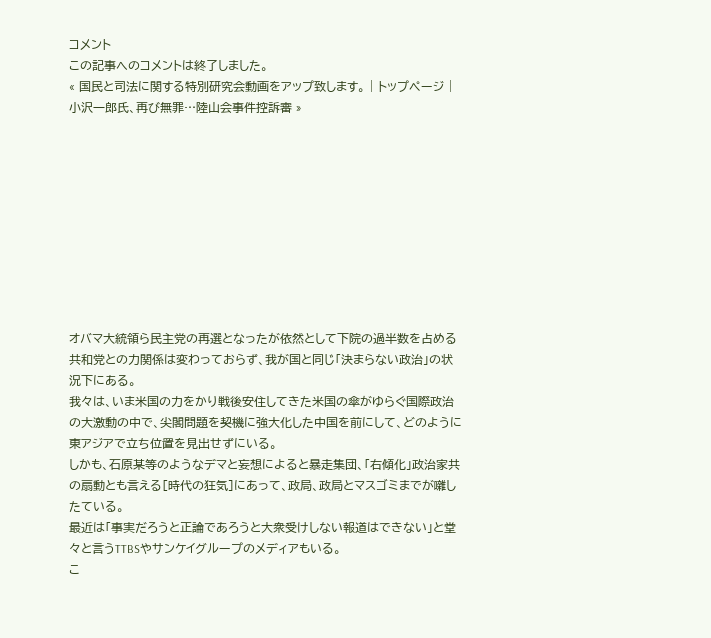コメント
この記事へのコメントは終了しました。
« 国民と司法に関する特別研究会動画をアップ致します。 | トップページ | 小沢一郎氏、再び無罪…陸山会事件控訴審 »










オバマ大統領ら民主党の再選となったが依然として下院の過半数を占める共和党との力関係は変わっておらず、我が国と同じ「決まらない政治」の状況下にある。
我々は、いま米国の力をかり戦後安住してきた米国の傘がゆらぐ国際政治の大激動の中で、尖閣問題を契機に強大化した中国を前にして、どのように東アジアで立ち位置を見出せずにいる。
しかも、石原某等のようなデマと妄想によると暴走集団、「右傾化」政治家共の扇動とも言える[時代の狂気]にあって、政局、政局とマスゴミまでが囃したている。
最近は「事実だろうと正論であろうと大衆受けしない報道はできない」と堂々と言うTTBSやサンケイグループのメディアもいる。
こ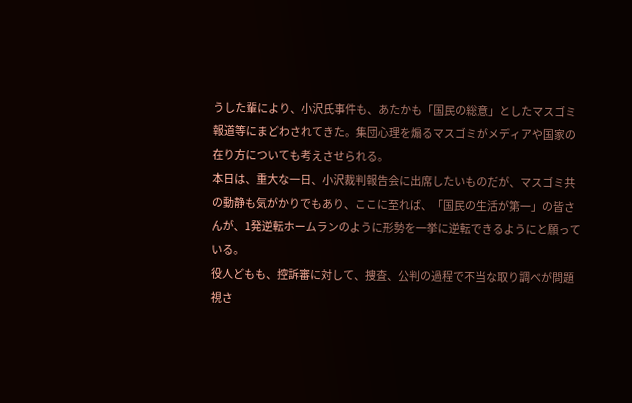うした輩により、小沢氏事件も、あたかも「国民の総意」としたマスゴミ報道等にまどわされてきた。集団心理を煽るマスゴミがメディアや国家の在り方についても考えさせられる。
本日は、重大な一日、小沢裁判報告会に出席したいものだが、マスゴミ共の動静も気がかりでもあり、ここに至れば、「国民の生活が第一」の皆さんが、1発逆転ホームランのように形勢を一挙に逆転できるようにと願っている。
役人どもも、控訴審に対して、捜査、公判の過程で不当な取り調べが問題視さ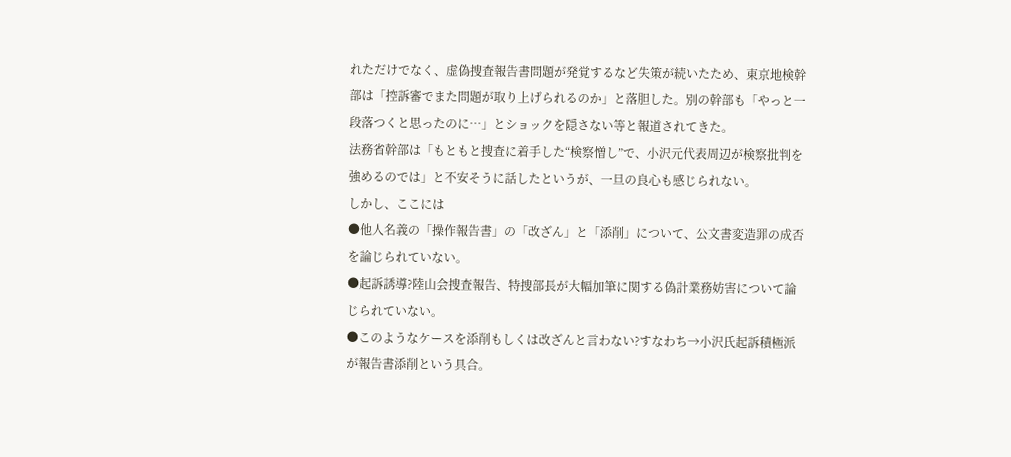れただけでなく、虚偽捜査報告書問題が発覚するなど失策が続いたため、東京地検幹部は「控訴審でまた問題が取り上げられるのか」と落胆した。別の幹部も「やっと一段落つくと思ったのに…」とショックを隠さない等と報道されてきた。
法務省幹部は「もともと捜査に着手した“検察憎し”で、小沢元代表周辺が検察批判を強めるのでは」と不安そうに話したというが、一旦の良心も感じられない。
しかし、ここには
●他人名義の「操作報告書」の「改ざん」と「添削」について、公文書変造罪の成否を論じられていない。
●起訴誘導?陸山会捜査報告、特捜部長が大幅加筆に関する偽計業務妨害について論じられていない。
●このようなケースを添削もしくは改ざんと言わない?すなわち→小沢氏起訴積極派が報告書添削という具合。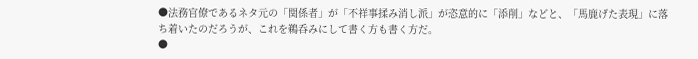●法務官僚であるネタ元の「関係者」が「不祥事揉み消し派」が恣意的に「添削」などと、「馬鹿げた表現」に落ち着いたのだろうが、これを鵜呑みにして書く方も書く方だ。
●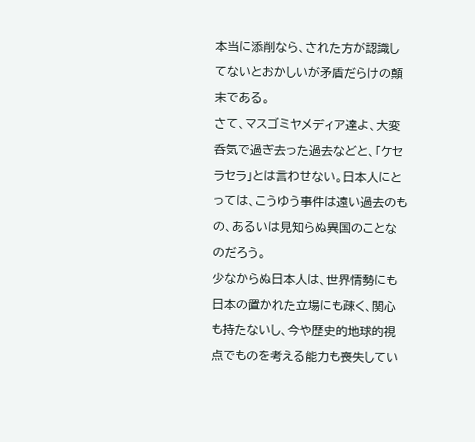本当に添削なら、された方が認識してないとおかしいが矛盾だらけの顛末である。
さて、マスゴミヤメディア達よ、大変呑気で過ぎ去った過去などと、「ケセラセラ」とは言わせない。日本人にとっては、こうゆう事件は遠い過去のもの、あるいは見知らぬ異国のことなのだろう。
少なからぬ日本人は、世界情勢にも日本の置かれた立場にも疎く、関心も持たないし、今や歴史的地球的視点でものを考える能力も喪失してい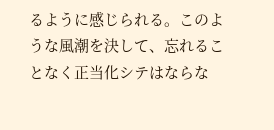るように感じられる。このような風潮を決して、忘れることなく正当化シテはならな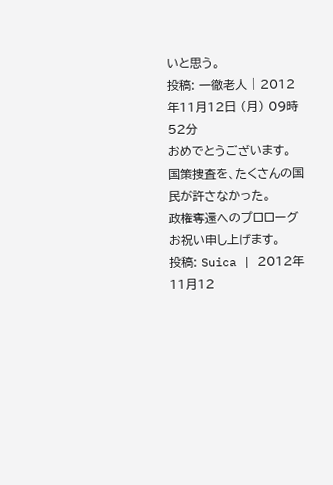いと思う。
投稿: 一徹老人 | 2012年11月12日 (月) 09時52分
おめでとうございます。
国策捜査を、たくさんの国民が許さなかった。
政権奪還へのプロローグ
お祝い申し上げます。
投稿: Suica | 2012年11月12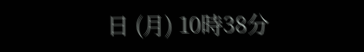日 (月) 10時38分